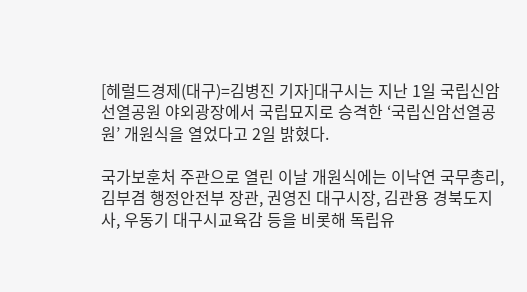[헤럴드경제(대구)=김병진 기자]대구시는 지난 1일 국립신암선열공원 야외광장에서 국립묘지로 승격한 ‘국립신암선열공원’ 개원식을 열었다고 2일 밝혔다.

국가보훈처 주관으로 열린 이날 개원식에는 이낙연 국무총리, 김부겸 행정안전부 장관, 권영진 대구시장, 김관용 경북도지사, 우동기 대구시교육감 등을 비롯해 독립유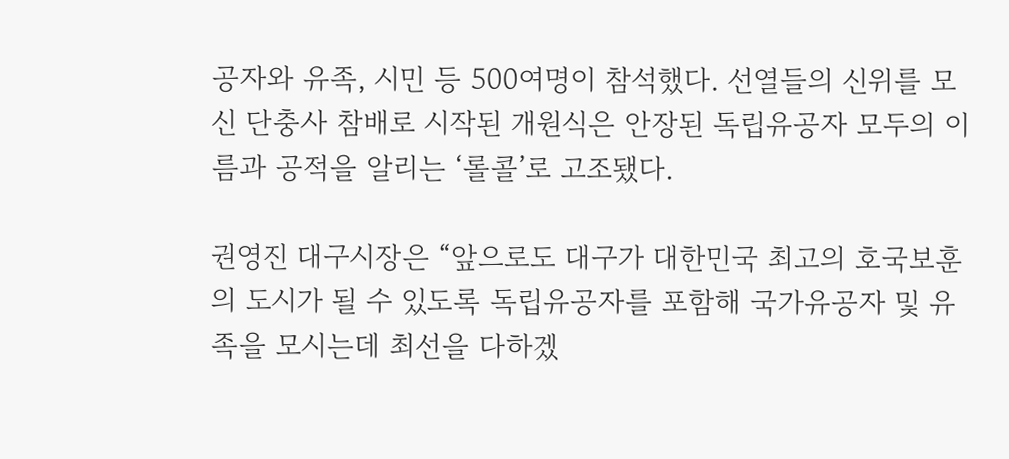공자와 유족, 시민 등 500여명이 참석했다. 선열들의 신위를 모신 단충사 참배로 시작된 개원식은 안장된 독립유공자 모두의 이름과 공적을 알리는 ‘롤콜’로 고조됐다.

권영진 대구시장은 “앞으로도 대구가 대한민국 최고의 호국보훈의 도시가 될 수 있도록 독립유공자를 포함해 국가유공자 및 유족을 모시는데 최선을 다하겠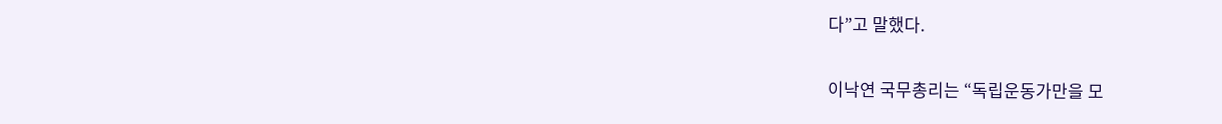다”고 말했다.

이낙연 국무총리는 “독립운동가만을 모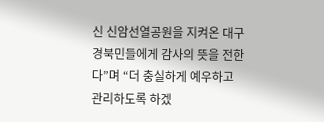신 신암선열공원을 지켜온 대구경북민들에게 감사의 뜻을 전한다”며 “더 충실하게 예우하고 관리하도록 하겠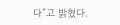다”고 밝혔다.